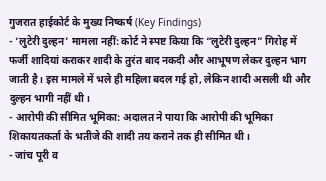गुजरात हाईकोर्ट के मुख्य निष्कर्ष (Key Findings)
- ‘लुटेरी दुल्हन’ मामला नहीं: कोर्ट ने स्पष्ट किया कि “लुटेरी दुल्हन” गिरोह में फर्जी शादियां कराकर शादी के तुरंत बाद नकदी और आभूषण लेकर दुल्हन भाग जाती है। इस मामले में भले ही महिला बदल गई हो, लेकिन शादी असली थी और दुल्हन भागी नहीं थी।
- आरोपी की सीमित भूमिका: अदालत ने पाया कि आरोपी की भूमिका शिकायतकर्ता के भतीजे की शादी तय कराने तक ही सीमित थी।
- जांच पूरी व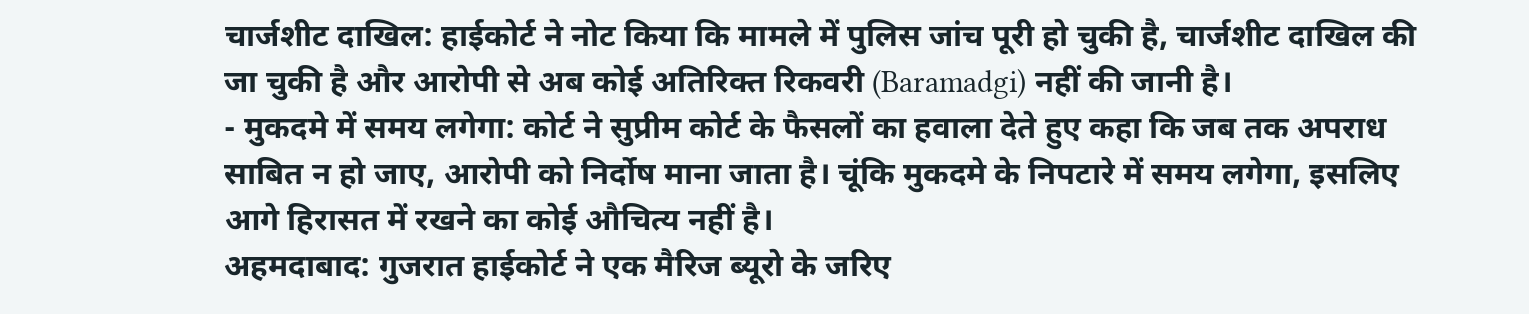चार्जशीट दाखिल: हाईकोर्ट ने नोट किया कि मामले में पुलिस जांच पूरी हो चुकी है, चार्जशीट दाखिल की जा चुकी है और आरोपी से अब कोई अतिरिक्त रिकवरी (Baramadgi) नहीं की जानी है।
- मुकदमे में समय लगेगा: कोर्ट ने सुप्रीम कोर्ट के फैसलों का हवाला देते हुए कहा कि जब तक अपराध साबित न हो जाए, आरोपी को निर्दोष माना जाता है। चूंकि मुकदमे के निपटारे में समय लगेगा, इसलिए आगे हिरासत में रखने का कोई औचित्य नहीं है।
अहमदाबाद: गुजरात हाईकोर्ट ने एक मैरिज ब्यूरो के जरिए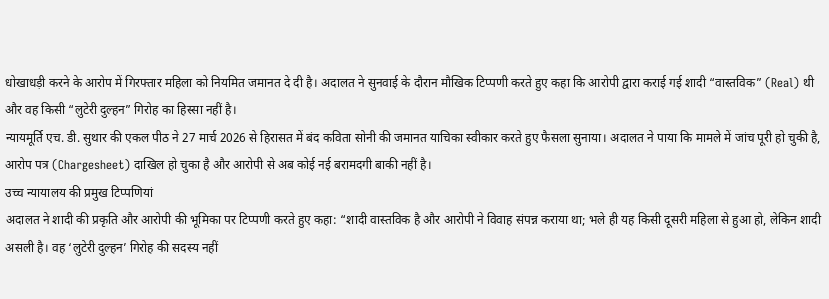धोखाधड़ी करने के आरोप में गिरफ्तार महिला को नियमित जमानत दे दी है। अदालत ने सुनवाई के दौरान मौखिक टिप्पणी करते हुए कहा कि आरोपी द्वारा कराई गई शादी “वास्तविक” (Real) थी और वह किसी “लुटेरी दुल्हन” गिरोह का हिस्सा नहीं है।
न्यायमूर्ति एच. डी. सुथार की एकल पीठ ने 27 मार्च 2026 से हिरासत में बंद कविता सोनी की जमानत याचिका स्वीकार करते हुए फैसला सुनाया। अदालत ने पाया कि मामले में जांच पूरी हो चुकी है, आरोप पत्र (Chargesheet) दाखिल हो चुका है और आरोपी से अब कोई नई बरामदगी बाकी नहीं है।
उच्च न्यायालय की प्रमुख टिप्पणियां
अदालत ने शादी की प्रकृति और आरोपी की भूमिका पर टिप्पणी करते हुए कहा: “शादी वास्तविक है और आरोपी ने विवाह संपन्न कराया था; भले ही यह किसी दूसरी महिला से हुआ हो, लेकिन शादी असली है। वह ‘लुटेरी दुल्हन’ गिरोह की सदस्य नहीं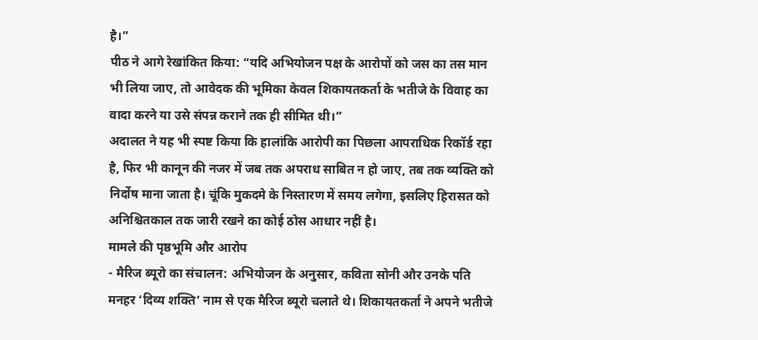है।”
पीठ ने आगे रेखांकित किया: “यदि अभियोजन पक्ष के आरोपों को जस का तस मान भी लिया जाए, तो आवेदक की भूमिका केवल शिकायतकर्ता के भतीजे के विवाह का वादा करने या उसे संपन्न कराने तक ही सीमित थी।”
अदालत ने यह भी स्पष्ट किया कि हालांकि आरोपी का पिछला आपराधिक रिकॉर्ड रहा है, फिर भी कानून की नजर में जब तक अपराध साबित न हो जाए, तब तक व्यक्ति को निर्दोष माना जाता है। चूंकि मुकदमे के निस्तारण में समय लगेगा, इसलिए हिरासत को अनिश्चितकाल तक जारी रखने का कोई ठोस आधार नहीं है।
मामले की पृष्ठभूमि और आरोप
- मैरिज ब्यूरो का संचालन: अभियोजन के अनुसार, कविता सोनी और उनके पति मनहर ‘दिव्य शक्ति’ नाम से एक मैरिज ब्यूरो चलाते थे। शिकायतकर्ता ने अपने भतीजे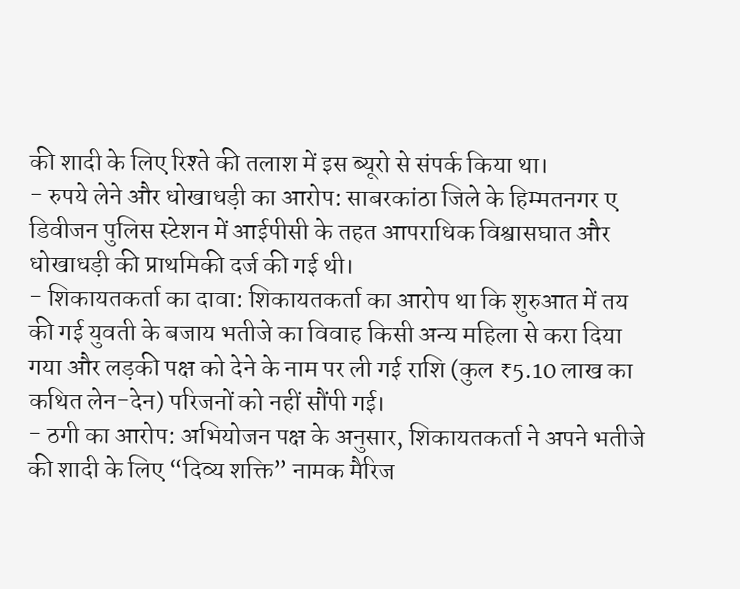की शादी के लिए रिश्ते की तलाश में इस ब्यूरो से संपर्क किया था।
- रुपये लेने और धोखाधड़ी का आरोप: साबरकांठा जिले के हिम्मतनगर ए डिवीजन पुलिस स्टेशन में आईपीसी के तहत आपराधिक विश्वासघात और धोखाधड़ी की प्राथमिकी दर्ज की गई थी।
- शिकायतकर्ता का दावा: शिकायतकर्ता का आरोप था कि शुरुआत में तय की गई युवती के बजाय भतीजे का विवाह किसी अन्य महिला से करा दिया गया और लड़की पक्ष को देने के नाम पर ली गई राशि (कुल ₹5.10 लाख का कथित लेन-देन) परिजनों को नहीं सौंपी गई।
- ठगी का आरोप: अभियोजन पक्ष के अनुसार, शिकायतकर्ता ने अपने भतीजे की शादी के लिए “दिव्य शक्ति” नामक मैरिज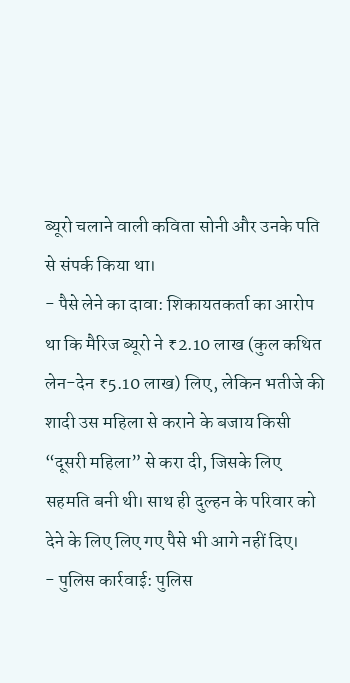ब्यूरो चलाने वाली कविता सोनी और उनके पति से संपर्क किया था।
- पैसे लेने का दावा: शिकायतकर्ता का आरोप था कि मैरिज ब्यूरो ने ₹2.10 लाख (कुल कथित लेन-देन ₹5.10 लाख) लिए, लेकिन भतीजे की शादी उस महिला से कराने के बजाय किसी “दूसरी महिला” से करा दी, जिसके लिए सहमति बनी थी। साथ ही दुल्हन के परिवार को देने के लिए लिए गए पैसे भी आगे नहीं दिए।
- पुलिस कार्रवाई: पुलिस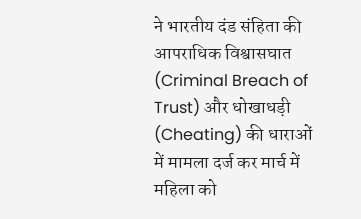ने भारतीय दंड संहिता की आपराधिक विश्वासघात (Criminal Breach of Trust) और धोखाधड़ी (Cheating) की धाराओं में मामला दर्ज कर मार्च में महिला को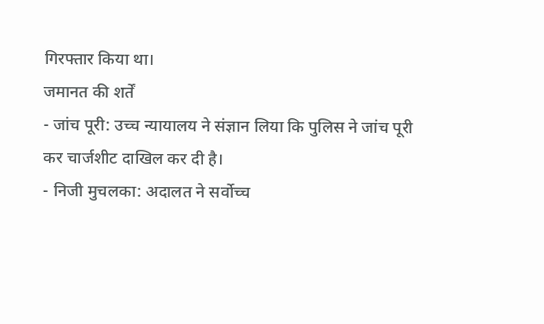गिरफ्तार किया था।
जमानत की शर्तें
- जांच पूरी: उच्च न्यायालय ने संज्ञान लिया कि पुलिस ने जांच पूरी कर चार्जशीट दाखिल कर दी है।
- निजी मुचलका: अदालत ने सर्वोच्च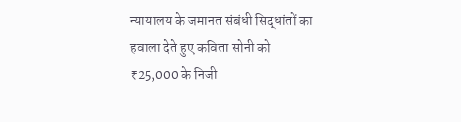न्यायालय के जमानत संबंधी सिद्धांतों का हवाला देते हुए कविता सोनी को ₹25,000 के निजी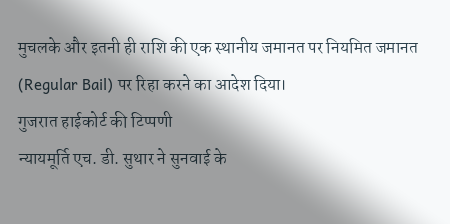मुचलके और इतनी ही राशि की एक स्थानीय जमानत पर नियमित जमानत (Regular Bail) पर रिहा करने का आदेश दिया।
गुजरात हाईकोर्ट की टिप्पणी
न्यायमूर्ति एच. डी. सुथार ने सुनवाई के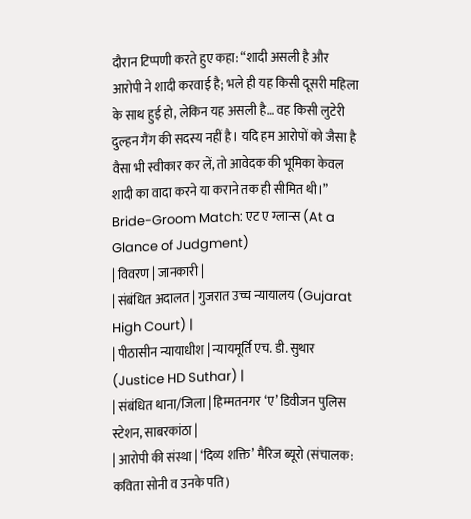दौरान टिप्पणी करते हुए कहा: “शादी असली है और आरोपी ने शादी करवाई है; भले ही यह किसी दूसरी महिला के साथ हुई हो, लेकिन यह असली है… वह किसी लुटेरी दुल्हन गैंग की सदस्य नहीं है। यदि हम आरोपों को जैसा है वैसा भी स्वीकार कर लें, तो आवेदक की भूमिका केवल शादी का वादा करने या कराने तक ही सीमित थी।”
Bride-Groom Match: एट ए ग्लान्स (At a Glance of Judgment)
| विवरण | जानकारी |
| संबंधित अदालत | गुजरात उच्च न्यायालय (Gujarat High Court) |
| पीठासीन न्यायाधीश | न्यायमूर्ति एच. डी. सुथार (Justice HD Suthar) |
| संबंधित थाना/जिला | हिम्मतनगर ‘ए’ डिवीजन पुलिस स्टेशन, साबरकांठा |
| आरोपी की संस्था | ‘दिव्य शक्ति’ मैरिज ब्यूरो (संचालक: कविता सोनी व उनके पति)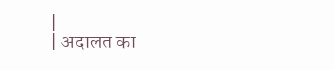|
| अदालत का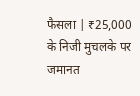फैसला | ₹25,000 के निजी मुचलके पर जमानत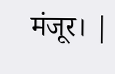मंजूर। |